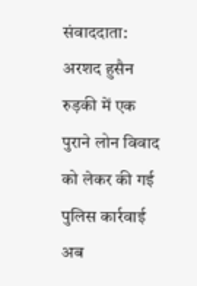संवाददाता: अरशद हुसैन
रुड़की में एक पुराने लोन विवाद को लेकर की गई पुलिस कार्रवाई अब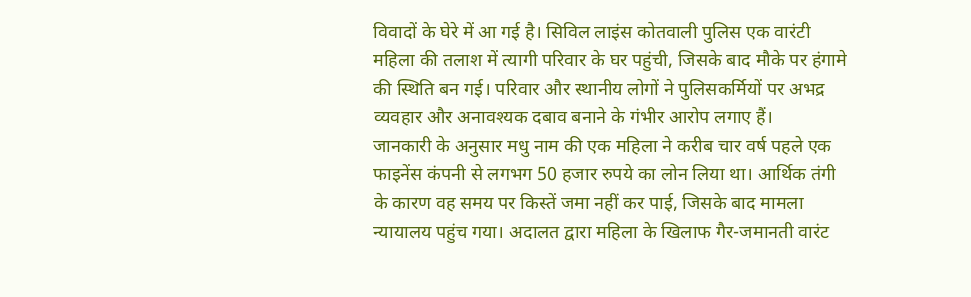विवादों के घेरे में आ गई है। सिविल लाइंस कोतवाली पुलिस एक वारंटी महिला की तलाश में त्यागी परिवार के घर पहुंची, जिसके बाद मौके पर हंगामे की स्थिति बन गई। परिवार और स्थानीय लोगों ने पुलिसकर्मियों पर अभद्र व्यवहार और अनावश्यक दबाव बनाने के गंभीर आरोप लगाए हैं।
जानकारी के अनुसार मधु नाम की एक महिला ने करीब चार वर्ष पहले एक फाइनेंस कंपनी से लगभग 50 हजार रुपये का लोन लिया था। आर्थिक तंगी के कारण वह समय पर किस्तें जमा नहीं कर पाई, जिसके बाद मामला न्यायालय पहुंच गया। अदालत द्वारा महिला के खिलाफ गैर-जमानती वारंट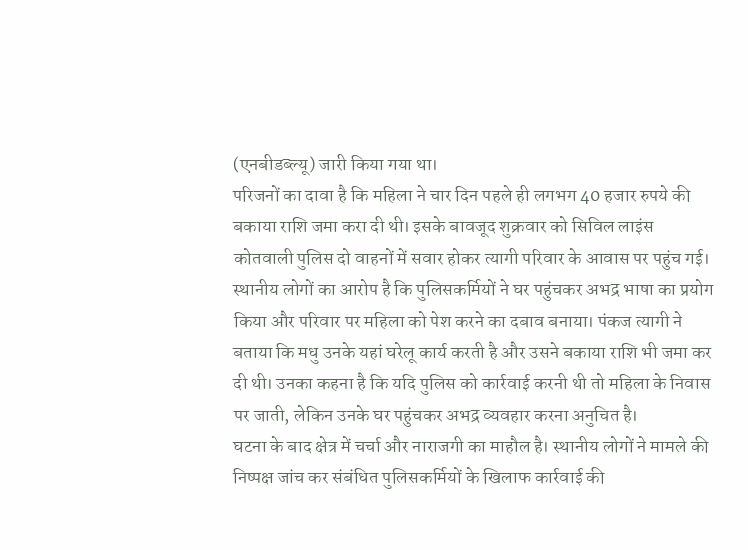(एनबीडब्ल्यू) जारी किया गया था।
परिजनों का दावा है कि महिला ने चार दिन पहले ही लगभग 40 हजार रुपये की बकाया राशि जमा करा दी थी। इसके बावजूद शुक्रवार को सिविल लाइंस कोतवाली पुलिस दो वाहनों में सवार होकर त्यागी परिवार के आवास पर पहुंच गई।
स्थानीय लोगों का आरोप है कि पुलिसकर्मियों ने घर पहुंचकर अभद्र भाषा का प्रयोग किया और परिवार पर महिला को पेश करने का दबाव बनाया। पंकज त्यागी ने बताया कि मधु उनके यहां घरेलू कार्य करती है और उसने बकाया राशि भी जमा कर दी थी। उनका कहना है कि यदि पुलिस को कार्रवाई करनी थी तो महिला के निवास पर जाती, लेकिन उनके घर पहुंचकर अभद्र व्यवहार करना अनुचित है।
घटना के बाद क्षेत्र में चर्चा और नाराजगी का माहौल है। स्थानीय लोगों ने मामले की निष्पक्ष जांच कर संबंधित पुलिसकर्मियों के खिलाफ कार्रवाई की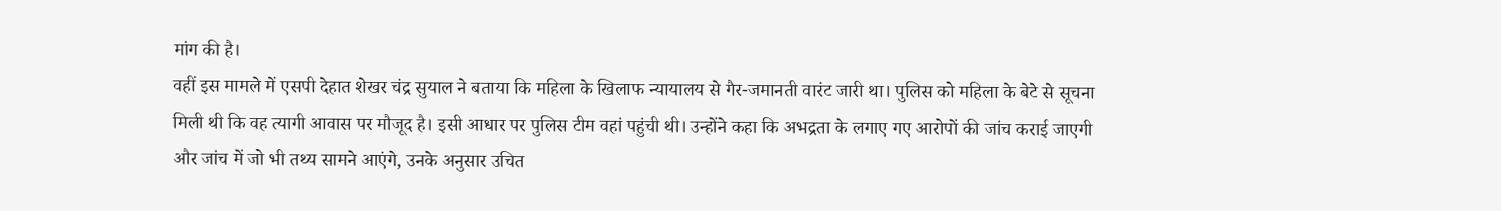मांग की है।
वहीं इस मामले में एसपी देहात शेखर चंद्र सुयाल ने बताया कि महिला के खिलाफ न्यायालय से गैर-जमानती वारंट जारी था। पुलिस को महिला के बेटे से सूचना मिली थी कि वह त्यागी आवास पर मौजूद है। इसी आधार पर पुलिस टीम वहां पहुंची थी। उन्होंने कहा कि अभद्रता के लगाए गए आरोपों की जांच कराई जाएगी और जांच में जो भी तथ्य सामने आएंगे, उनके अनुसार उचित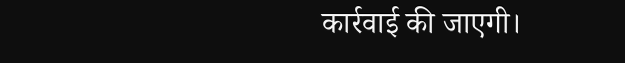कार्रवाई की जाएगी।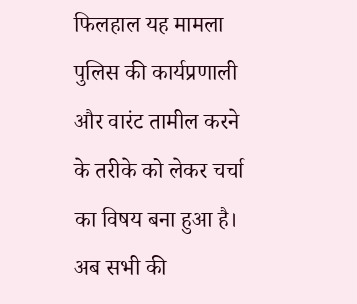फिलहाल यह मामला पुलिस की कार्यप्रणाली और वारंट तामील करने के तरीके को लेकर चर्चा का विषय बना हुआ है। अब सभी की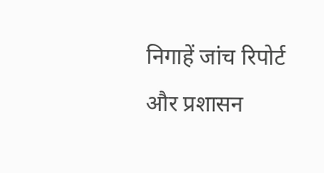निगाहें जांच रिपोर्ट और प्रशासन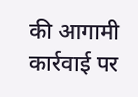की आगामी कार्रवाई पर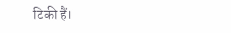टिकी हैं।